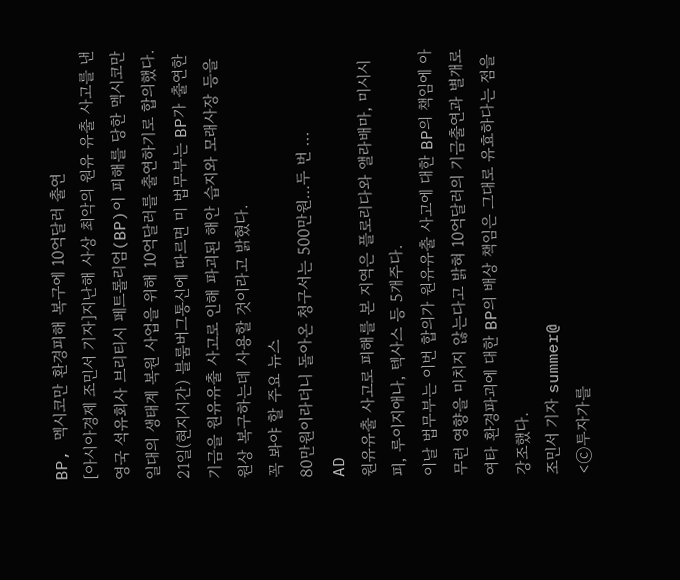BP, 멕시코만 환경피해 복구에 10억달러 출연
[아시아경제 조민서 기자]지난해 사상 최악의 원유 유출 사고를 낸 영국 석유회사 브리티시 페트롤리엄(BP)이 피해를 당한 멕시코만 일대의 생태계 복원 사업을 위해 10억달러를 출연하기로 합의했다.
21일(현지시간) 블룸버그통신에 따르면 미 법무부는 BP가 출연한 기금을 원유유출 사고로 인해 파괴된 해안 습지와 모래사장 등을 원상 복구하는데 사용할 것이라고 밝혔다.
꼭 봐야 할 주요 뉴스
80만원이라더니 돌아온 청구서는 500만원…두 번 ...
AD
원유유출 사고로 피해를 본 지역은 플로리다와 앨라배마, 미시시피, 루이지애나, 텍사스 등 5개주다.
이날 법무부는 이번 합의가 원유유출 사고에 대한 BP의 책임에 아무런 영향을 미치지 않는다고 밝혀 10억달러의 기금출연과 별개로 여타 환경파괴에 대한 BP의 배상 책임은 그대로 유효하다는 점을 강조했다.
조민서 기자 summer@
<ⓒ투자가를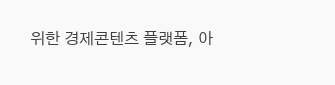위한 경제콘텐츠 플랫폼, 아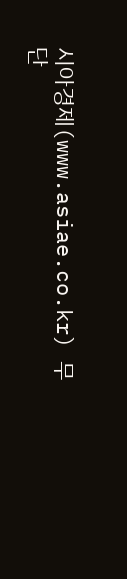시아경제(www.asiae.co.kr) 무단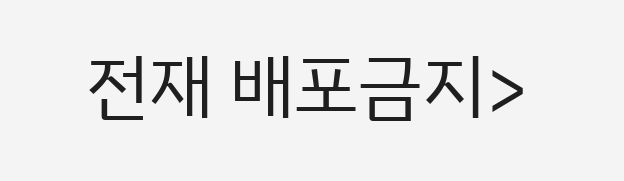전재 배포금지>